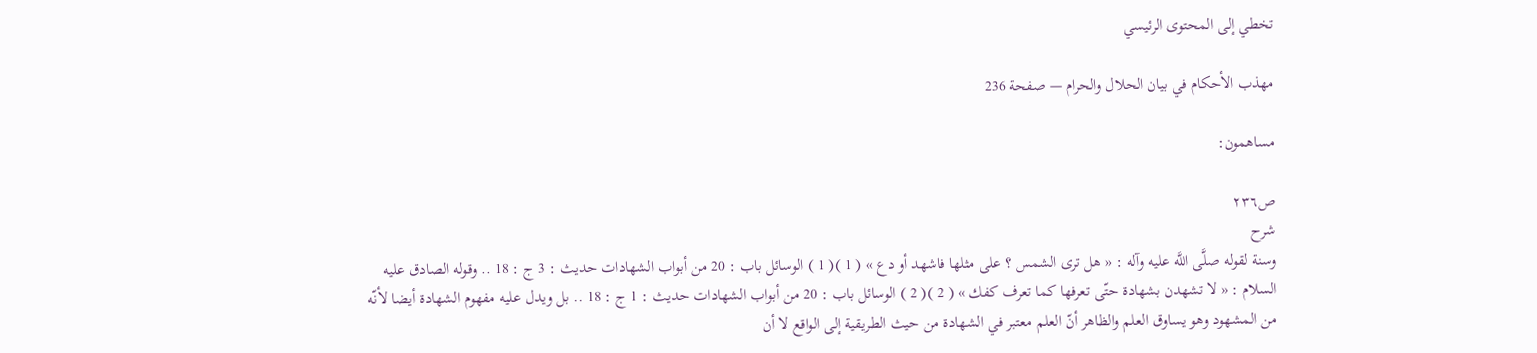تخطي إلى المحتوى الرئيسي

مهذب الأحكام في بيان الحلال والحرام — صفحة 236

مساهمون:

ص٢٣٦
شرح
وسنة لقوله صلَّى اللَّه عليه وآله : « هل ترى الشمس ؟ على مثلها فاشهد أو دع » ( 1 )( 1 ) الوسائل باب : 20 من أبواب الشهادات حديث : 3 ج : 18 .. وقوله الصادق عليه السلام : « لا تشهدن بشهادة حتّى تعرفها كما تعرف كفك » ( 2 )( 2 ) الوسائل باب : 20 من أبواب الشهادات حديث : 1 ج : 18 .. بل ويدل عليه مفهوم الشهادة أيضا لأنّه من المشهود وهو يساوق العلم والظاهر أنّ العلم معتبر في الشهادة من حيث الطريقية إلى الواقع لا أن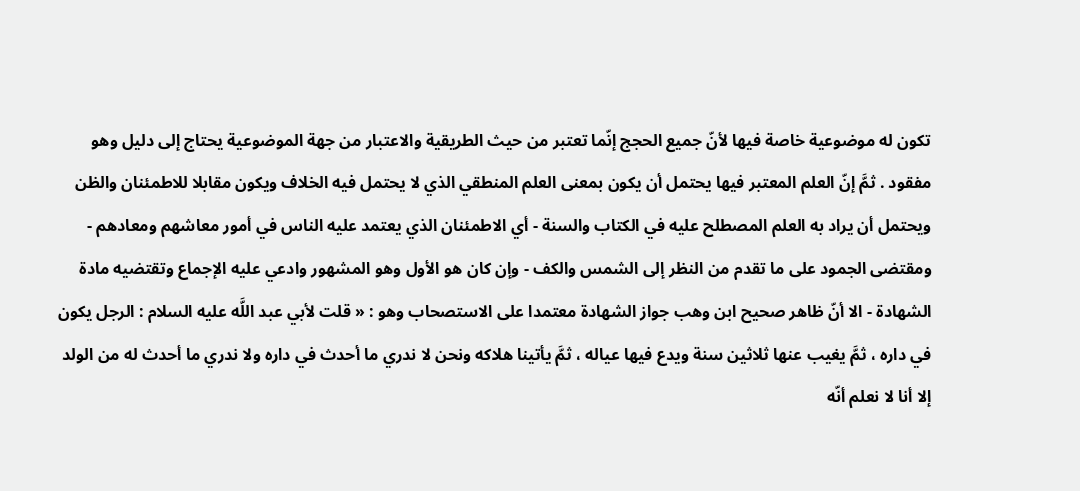تكون له موضوعية خاصة فيها لأنّ جميع الحجج إنّما تعتبر من حيث الطريقية والاعتبار من جهة الموضوعية يحتاج إلى دليل وهو مفقود . ثمَّ إنّ العلم المعتبر فيها يحتمل أن يكون بمعنى العلم المنطقي الذي لا يحتمل فيه الخلاف ويكون مقابلا للاطمئنان والظن ويحتمل أن يراد به العلم المصطلح عليه في الكتاب والسنة - أي الاطمئنان الذي يعتمد عليه الناس في أمور معاشهم ومعادهم - ومقتضى الجمود على ما تقدم من النظر إلى الشمس والكف - وإن كان هو الأول وهو المشهور وادعي عليه الإجماع وتقتضيه مادة الشهادة - الا أنّ ظاهر صحيح ابن وهب جواز الشهادة معتمدا على الاستصحاب وهو : « قلت لأبي عبد اللَّه عليه السلام : الرجل يكون في داره ، ثمَّ يغيب عنها ثلاثين سنة ويدع فيها عياله ، ثمَّ يأتينا هلاكه ونحن لا ندري ما أحدث في داره ولا ندري ما أحدث له من الولد إلا أنا لا نعلم أنّه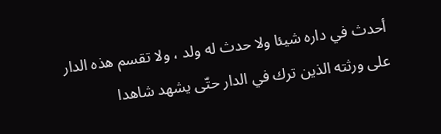أحدث في داره شيئا ولا حدث له ولد ، ولا تقسم هذه الدار على ورثته الذين ترك في الدار حتّى يشهد شاهدا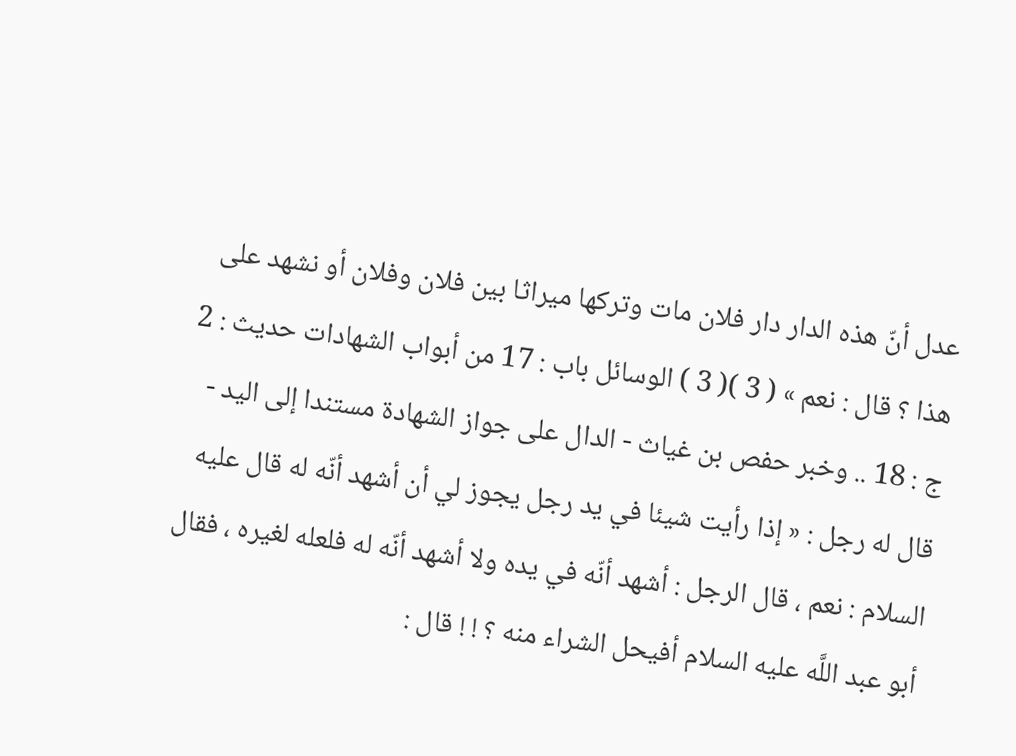عدل أنّ هذه الدار دار فلان مات وتركها ميراثا بين فلان وفلان أو نشهد على هذا ؟ قال : نعم » ( 3 )( 3 ) الوسائل باب : 17 من أبواب الشهادات حديث : 2 ج : 18 .. وخبر حفص بن غياث - الدال على جواز الشهادة مستندا إلى اليد - قال له رجل : « إذا رأيت شيئا في يد رجل يجوز لي أن أشهد أنّه له قال عليه السلام : نعم ، قال الرجل : أشهد أنّه في يده ولا أشهد أنّه له فلعله لغيره ، فقال أبو عبد اللَّه عليه السلام أفيحل الشراء منه ؟ ! ! قال :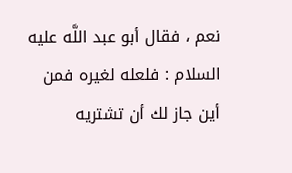نعم ، فقال أبو عبد اللَّه عليه السلام : فلعله لغيره فمن أين جاز لك أن تشتريه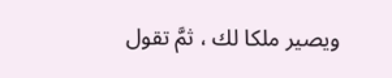ويصير ملكا لك ، ثمَّ تقول